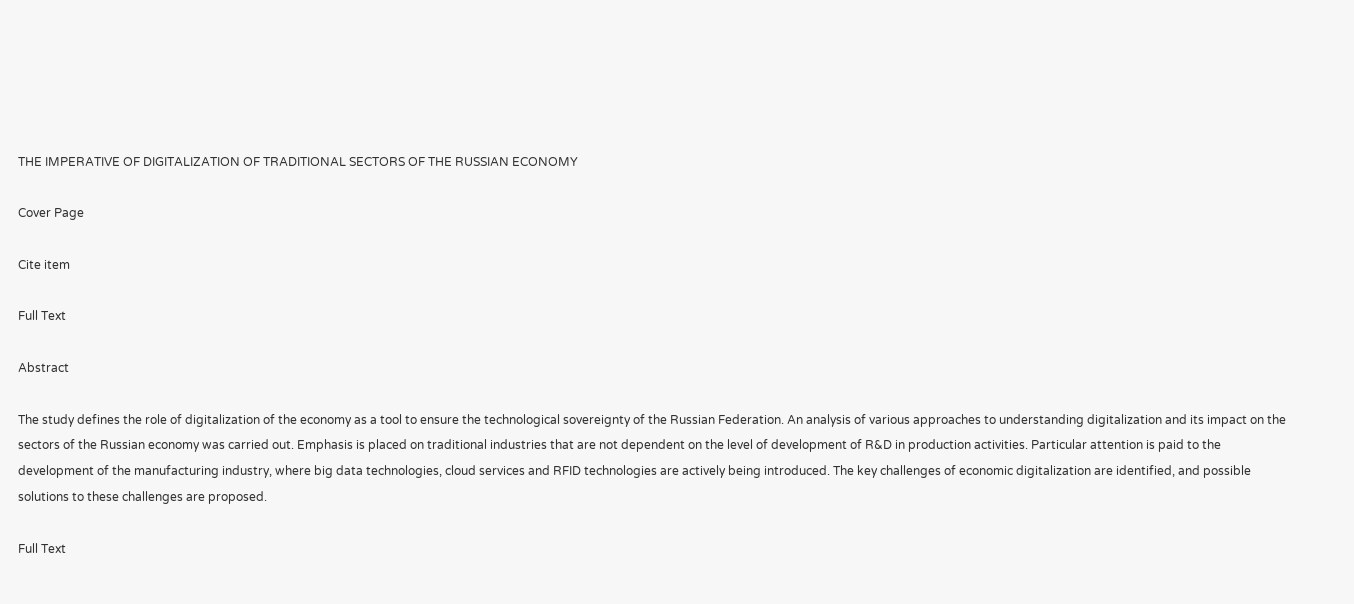THE IMPERATIVE OF DIGITALIZATION OF TRADITIONAL SECTORS OF THE RUSSIAN ECONOMY

Cover Page

Cite item

Full Text

Abstract

The study defines the role of digitalization of the economy as a tool to ensure the technological sovereignty of the Russian Federation. An analysis of various approaches to understanding digitalization and its impact on the sectors of the Russian economy was carried out. Emphasis is placed on traditional industries that are not dependent on the level of development of R&D in production activities. Particular attention is paid to the development of the manufacturing industry, where big data technologies, cloud services and RFID technologies are actively being introduced. The key challenges of economic digitalization are identified, and possible solutions to these challenges are proposed.

Full Text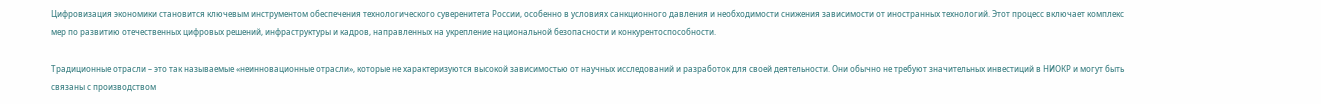Цифровизация экономики становится ключевым инструментом обеспечения технологического суверенитета России, особенно в условиях санкционного давления и необходимости снижения зависимости от иностранных технологий. Этот процесс включает комплекс мер по развитию отечественных цифровых решений, инфраструктуры и кадров, направленных на укрепление национальной безопасности и конкурентоспособности.

Традиционные отрасли – это так называемые «неинновационные отрасли», которые не характеризуются высокой зависимостью от научных исследований и разработок для своей деятельности. Они обычно не требуют значительных инвестиций в НИОКР и могут быть связаны с производством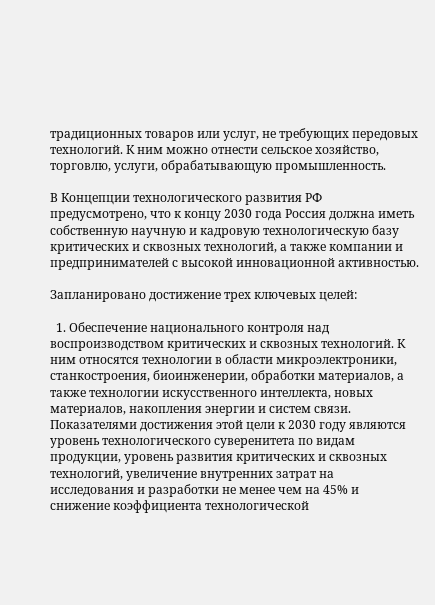традиционных товаров или услуг, не требующих передовых технологий. К ним можно отнести сельское хозяйство, торговлю, услуги, обрабатывающую промышленность.

В Концепции технологического развития РФ предусмотрено, что к концу 2030 года Россия должна иметь собственную научную и кадровую технологическую базу критических и сквозных технологий, а также компании и предпринимателей с высокой инновационной активностью.

Запланировано достижение трех ключевых целей:

  1. Обеспечение национального контроля над воспроизводством критических и сквозных технологий. К ним относятся технологии в области микроэлектроники, станкостроения, биоинженерии, обработки материалов, а также технологии искусственного интеллекта, новых материалов, накопления энергии и систем связи. Показателями достижения этой цели к 2030 году являются уровень технологического суверенитета по видам продукции, уровень развития критических и сквозных технологий, увеличение внутренних затрат на исследования и разработки не менее чем на 45% и снижение коэффициента технологической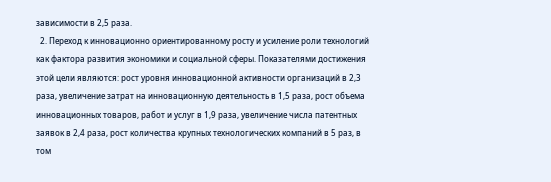зависимости в 2,5 раза.
  2. Переход к инновационно ориентированному росту и усиление роли технологий как фактора развития экономики и социальной сферы. Показателями достижения этой цели являются: рост уровня инновационной активности организаций в 2,3 раза, увеличение затрат на инновационную деятельность в 1,5 раза, рост объема инновационных товаров, работ и услуг в 1,9 раза, увеличение числа патентных заявок в 2,4 раза, рост количества крупных технологических компаний в 5 раз, в том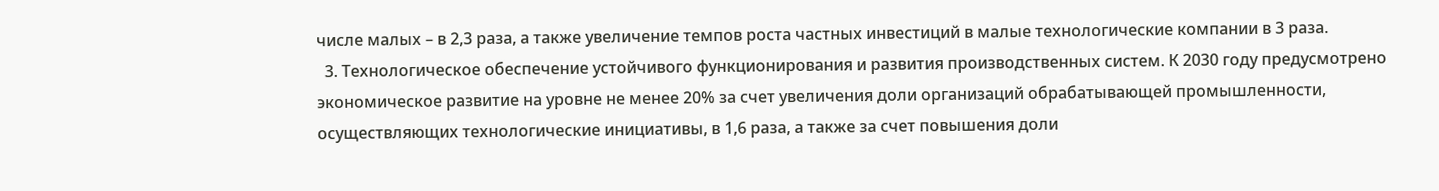числе малых – в 2,3 раза, а также увеличение темпов роста частных инвестиций в малые технологические компании в 3 раза.
  3. Технологическое обеспечение устойчивого функционирования и развития производственных систем. К 2030 году предусмотрено экономическое развитие на уровне не менее 20% за счет увеличения доли организаций обрабатывающей промышленности, осуществляющих технологические инициативы, в 1,6 раза, а также за счет повышения доли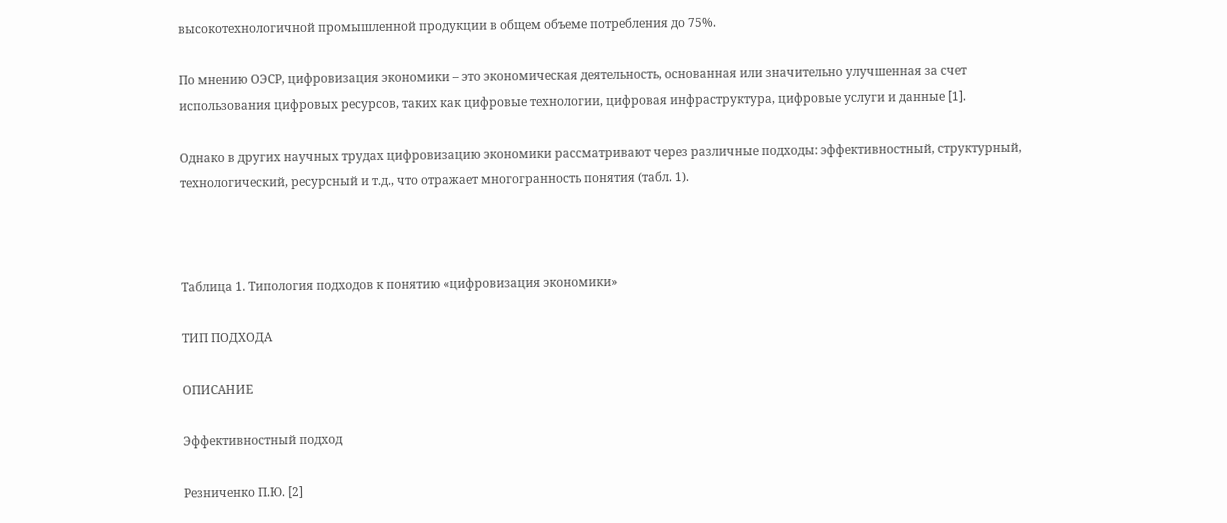высокотехнологичной промышленной продукции в общем объеме потребления до 75%.

По мнению ОЭСР, цифровизация экономики – это экономическая деятельность, основанная или значительно улучшенная за счет использования цифровых ресурсов, таких как цифровые технологии, цифровая инфраструктура, цифровые услуги и данные [1].

Однако в других научных трудах цифровизацию экономики рассматривают через различные подходы: эффективностный, структурный, технологический, ресурсный и т.д., что отражает многогранность понятия (табл. 1).



Таблица 1. Типология подходов к понятию «цифровизация экономики»

ТИП ПОДХОДА

ОПИСАНИЕ

Эффективностный подход

Резниченко П.Ю. [2]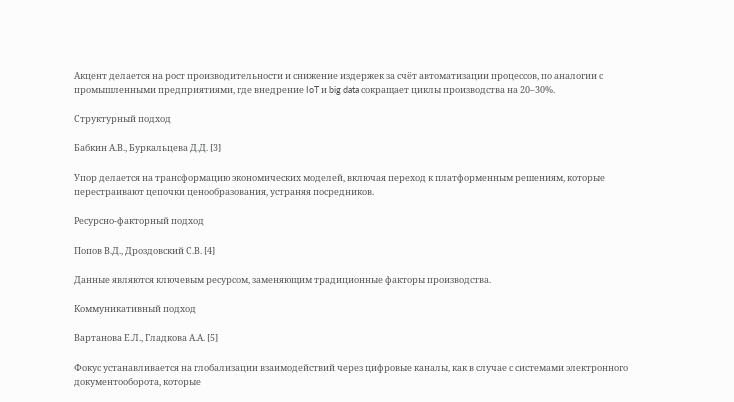Акцент делается на рост производительности и снижение издержек за счёт автоматизации процессов, по аналогии с промышленными предприятиями, где внедрение IoT и big data сокращает циклы производства на 20–30%.

Структурный подход

Бабкин А.В., Буркальцева Д.Д. [3]

Упор делается на трансформацию экономических моделей, включая переход к платформенным решениям, которые перестраивают цепочки ценообразования, устраняя посредников.

Ресурсно-факторный подход

Попов В.Д., Дроздовский С.В. [4]

Данные являются ключевым ресурсом, заменяющим традиционные факторы производства.

Коммуникативный подход

Вартанова Е.Л., Гладкова А.А. [5]

Фокус устанавливается на глобализации взаимодействий через цифровые каналы, как в случае с системами электронного документооборота, которые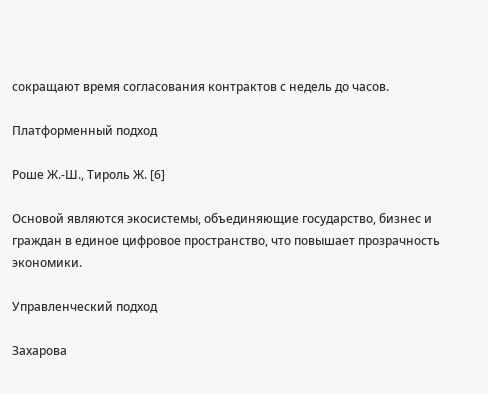сокращают время согласования контрактов с недель до часов.

Платформенный подход

Роше Ж.-Ш., Тироль Ж. [6]

Основой являются экосистемы, объединяющие государство, бизнес и граждан в единое цифровое пространство, что повышает прозрачность экономики.

Управленческий подход

Захарова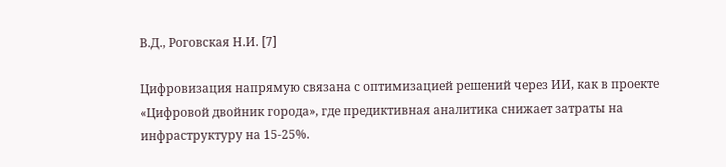В.Д., Роговская Н.И. [7]

Цифровизация напрямую связана с оптимизацией решений через ИИ, как в проекте «Цифровой двойник города», где предиктивная аналитика снижает затраты на инфраструктуру на 15-25%.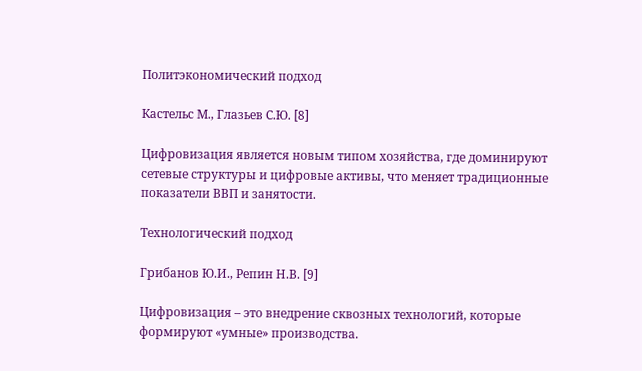Политэкономический подход

Кастельс М., Глазьев С.Ю. [8]

Цифровизация является новым типом хозяйства, где доминируют сетевые структуры и цифровые активы, что меняет традиционные показатели ВВП и занятости.

Технологический подход

Грибанов Ю.И., Репин Н.В. [9]

Цифровизация – это внедрение сквозных технологий, которые формируют «умные» производства.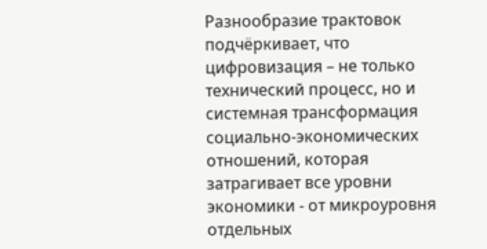Разнообразие трактовок подчёркивает, что цифровизация – не только технический процесс, но и системная трансформация социально-экономических отношений, которая затрагивает все уровни экономики - от микроуровня отдельных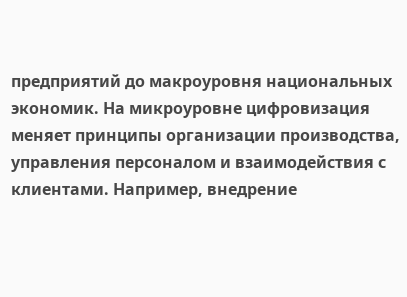предприятий до макроуровня национальных экономик. На микроуровне цифровизация меняет принципы организации производства, управления персоналом и взаимодействия с клиентами. Например, внедрение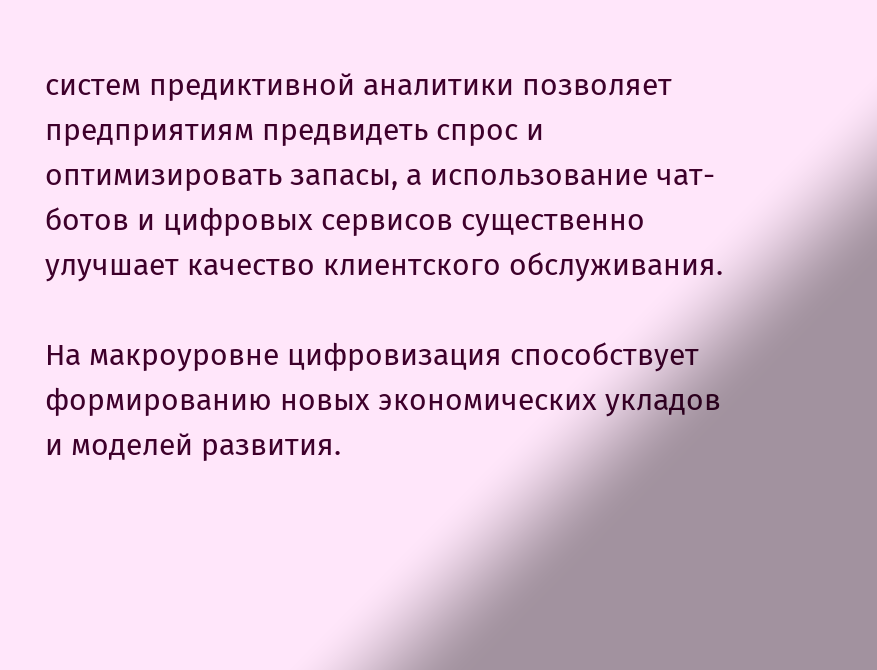систем предиктивной аналитики позволяет предприятиям предвидеть спрос и оптимизировать запасы, а использование чат-ботов и цифровых сервисов существенно улучшает качество клиентского обслуживания.

На макроуровне цифровизация способствует формированию новых экономических укладов и моделей развития.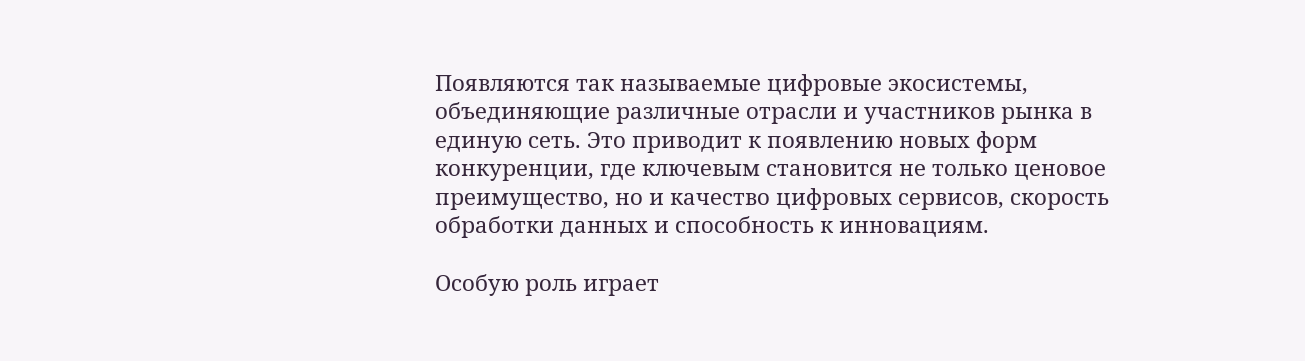Появляются так называемые цифровые экосистемы, объединяющие различные отрасли и участников рынка в единую сеть. Это приводит к появлению новых форм конкуренции, где ключевым становится не только ценовое преимущество, но и качество цифровых сервисов, скорость обработки данных и способность к инновациям.

Особую роль играет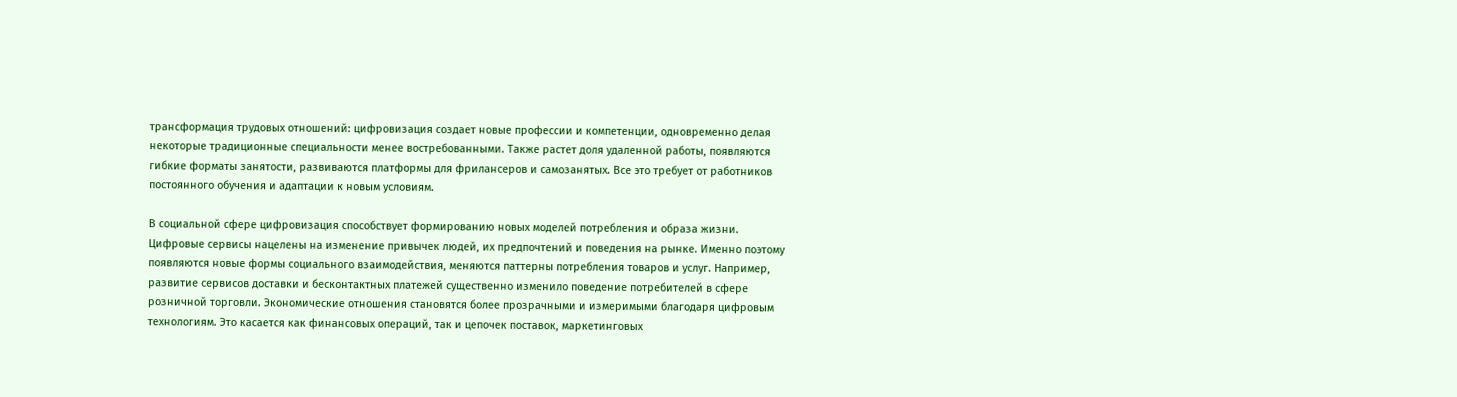трансформация трудовых отношений: цифровизация создает новые профессии и компетенции, одновременно делая некоторые традиционные специальности менее востребованными. Также растет доля удаленной работы, появляются гибкие форматы занятости, развиваются платформы для фрилансеров и самозанятых. Все это требует от работников постоянного обучения и адаптации к новым условиям.

В социальной сфере цифровизация способствует формированию новых моделей потребления и образа жизни. Цифровые сервисы нацелены на изменение привычек людей, их предпочтений и поведения на рынке. Именно поэтому появляются новые формы социального взаимодействия, меняются паттерны потребления товаров и услуг. Например, развитие сервисов доставки и бесконтактных платежей существенно изменило поведение потребителей в сфере розничной торговли. Экономические отношения становятся более прозрачными и измеримыми благодаря цифровым технологиям. Это касается как финансовых операций, так и цепочек поставок, маркетинговых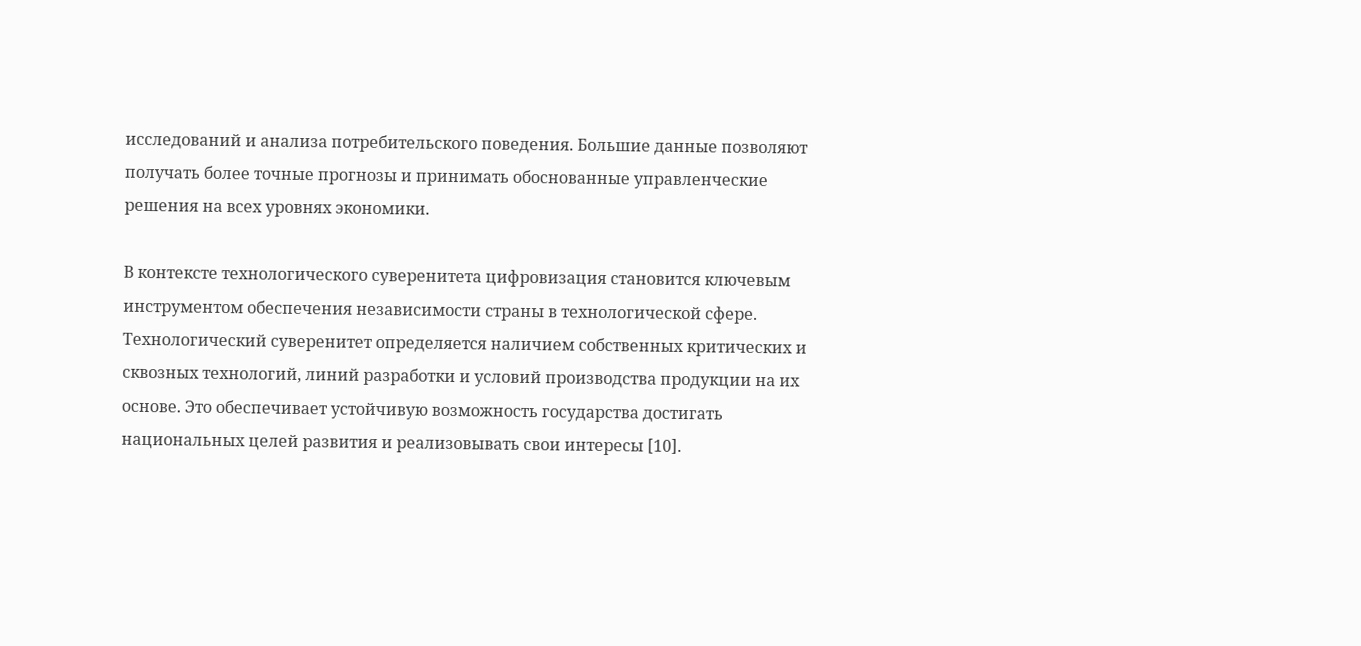исследований и анализа потребительского поведения. Большие данные позволяют получать более точные прогнозы и принимать обоснованные управленческие решения на всех уровнях экономики.

В контексте технологического суверенитета цифровизация становится ключевым инструментом обеспечения независимости страны в технологической сфере. Технологический суверенитет определяется наличием собственных критических и сквозных технологий, линий разработки и условий производства продукции на их основе. Это обеспечивает устойчивую возможность государства достигать национальных целей развития и реализовывать свои интересы [10].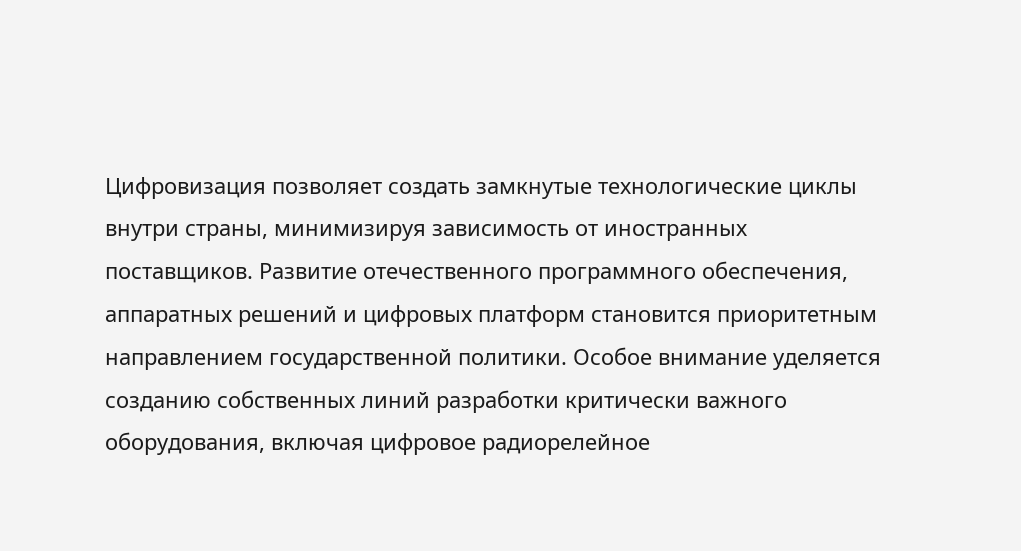Цифровизация позволяет создать замкнутые технологические циклы внутри страны, минимизируя зависимость от иностранных поставщиков. Развитие отечественного программного обеспечения, аппаратных решений и цифровых платформ становится приоритетным направлением государственной политики. Особое внимание уделяется созданию собственных линий разработки критически важного оборудования, включая цифровое радиорелейное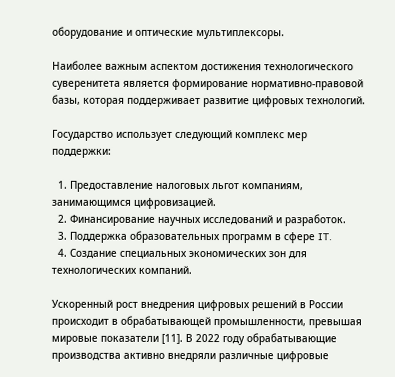оборудование и оптические мультиплексоры.

Наиболее важным аспектом достижения технологического суверенитета является формирование нормативно-правовой базы, которая поддерживает развитие цифровых технологий.

Государство использует следующий комплекс мер поддержки:

  1. Предоставление налоговых льгот компаниям, занимающимся цифровизацией.
  2. Финансирование научных исследований и разработок.
  3. Поддержка образовательных программ в сфере IT.
  4. Создание специальных экономических зон для технологических компаний.

Ускоренный рост внедрения цифровых решений в России происходит в обрабатывающей промышленности, превышая мировые показатели [11]. В 2022 году обрабатывающие производства активно внедряли различные цифровые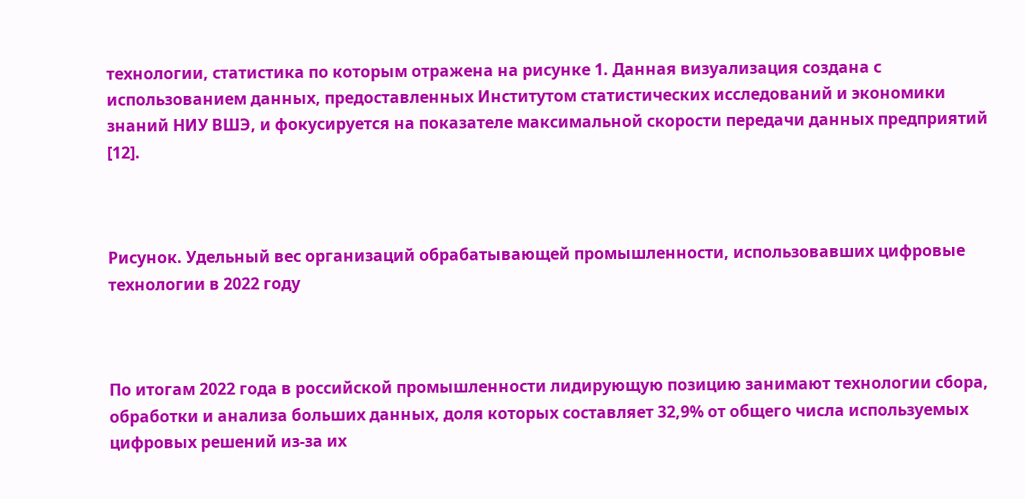технологии, статистика по которым отражена на рисунке 1. Данная визуализация создана с использованием данных, предоставленных Институтом статистических исследований и экономики знаний НИУ ВШЭ, и фокусируется на показателе максимальной скорости передачи данных предприятий [12].



Рисунок. Удельный вес организаций обрабатывающей промышленности, использовавших цифровые технологии в 2022 году



По итогам 2022 года в российской промышленности лидирующую позицию занимают технологии сбора, обработки и анализа больших данных, доля которых составляет 32,9% от общего числа используемых цифровых решений из-за их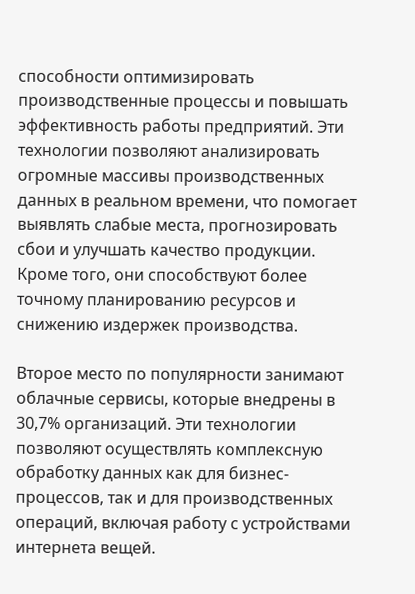способности оптимизировать производственные процессы и повышать эффективность работы предприятий. Эти технологии позволяют анализировать огромные массивы производственных данных в реальном времени, что помогает выявлять слабые места, прогнозировать сбои и улучшать качество продукции. Кроме того, они способствуют более точному планированию ресурсов и снижению издержек производства.

Второе место по популярности занимают облачные сервисы, которые внедрены в 30,7% организаций. Эти технологии позволяют осуществлять комплексную обработку данных как для бизнес-процессов, так и для производственных операций, включая работу с устройствами интернета вещей.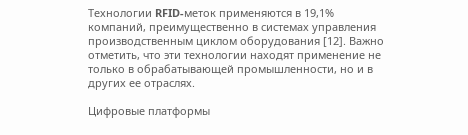Технологии RFID-меток применяются в 19,1% компаний, преимущественно в системах управления производственным циклом оборудования [12]. Важно отметить, что эти технологии находят применение не только в обрабатывающей промышленности, но и в других ее отраслях.

Цифровые платформы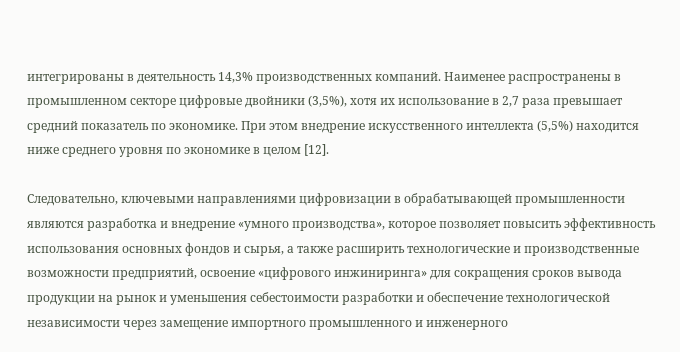интегрированы в деятельность 14,3% производственных компаний. Наименее распространены в промышленном секторе цифровые двойники (3,5%), хотя их использование в 2,7 раза превышает средний показатель по экономике. При этом внедрение искусственного интеллекта (5,5%) находится ниже среднего уровня по экономике в целом [12].

Следовательно, ключевыми направлениями цифровизации в обрабатывающей промышленности являются разработка и внедрение «умного производства», которое позволяет повысить эффективность использования основных фондов и сырья, а также расширить технологические и производственные возможности предприятий, освоение «цифрового инжиниринга» для сокращения сроков вывода продукции на рынок и уменьшения себестоимости разработки и обеспечение технологической независимости через замещение импортного промышленного и инженерного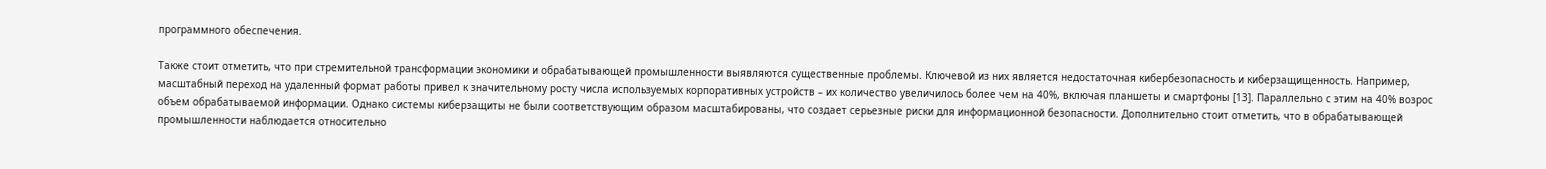программного обеспечения.

Также стоит отметить, что при стремительной трансформации экономики и обрабатывающей промышленности выявляются существенные проблемы. Ключевой из них является недостаточная кибербезопасность и киберзащищенность. Например, масштабный переход на удаленный формат работы привел к значительному росту числа используемых корпоративных устройств – их количество увеличилось более чем на 40%, включая планшеты и смартфоны [13]. Параллельно с этим на 40% возрос объем обрабатываемой информации. Однако системы киберзащиты не были соответствующим образом масштабированы, что создает серьезные риски для информационной безопасности. Дополнительно стоит отметить, что в обрабатывающей промышленности наблюдается относительно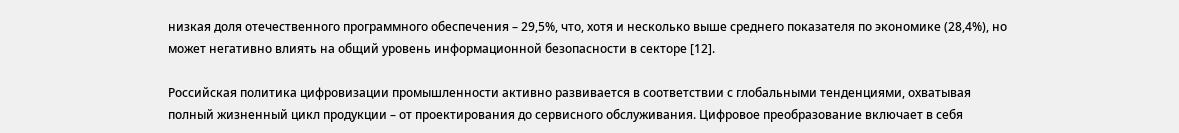низкая доля отечественного программного обеспечения – 29,5%, что, хотя и несколько выше среднего показателя по экономике (28,4%), но может негативно влиять на общий уровень информационной безопасности в секторе [12].

Российская политика цифровизации промышленности активно развивается в соответствии с глобальными тенденциями, охватывая полный жизненный цикл продукции – от проектирования до сервисного обслуживания. Цифровое преобразование включает в себя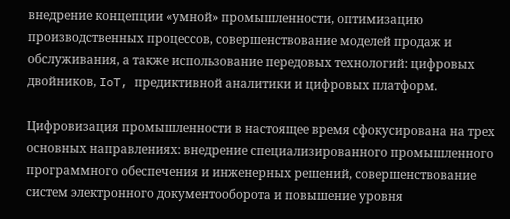внедрение концепции «умной» промышленности, оптимизацию производственных процессов, совершенствование моделей продаж и обслуживания, а также использование передовых технологий: цифровых двойников, IoT, предиктивной аналитики и цифровых платформ.

Цифровизация промышленности в настоящее время сфокусирована на трех основных направлениях: внедрение специализированного промышленного программного обеспечения и инженерных решений, совершенствование систем электронного документооборота и повышение уровня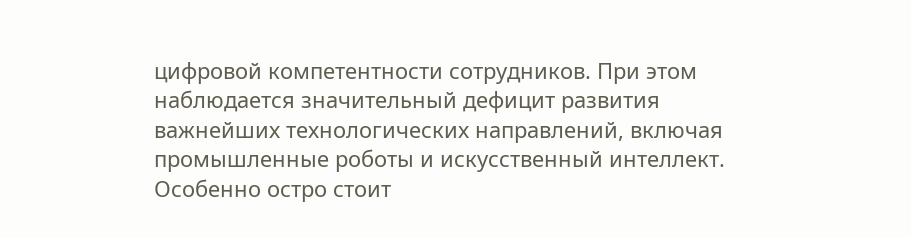цифровой компетентности сотрудников. При этом наблюдается значительный дефицит развития важнейших технологических направлений, включая промышленные роботы и искусственный интеллект. Особенно остро стоит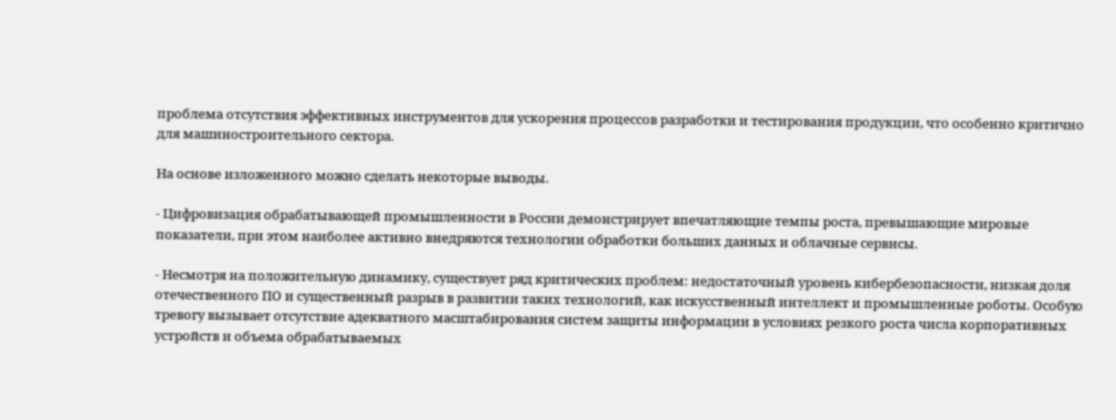проблема отсутствия эффективных инструментов для ускорения процессов разработки и тестирования продукции, что особенно критично для машиностроительного сектора.

На основе изложенного можно сделать некоторые выводы.

- Цифровизация обрабатывающей промышленности в России демонстрирует впечатляющие темпы роста, превышающие мировые показатели, при этом наиболее активно внедряются технологии обработки больших данных и облачные сервисы.

- Несмотря на положительную динамику, существует ряд критических проблем: недостаточный уровень кибербезопасности, низкая доля отечественного ПО и существенный разрыв в развитии таких технологий, как искусственный интеллект и промышленные роботы. Особую тревогу вызывает отсутствие адекватного масштабирования систем защиты информации в условиях резкого роста числа корпоративных устройств и объема обрабатываемых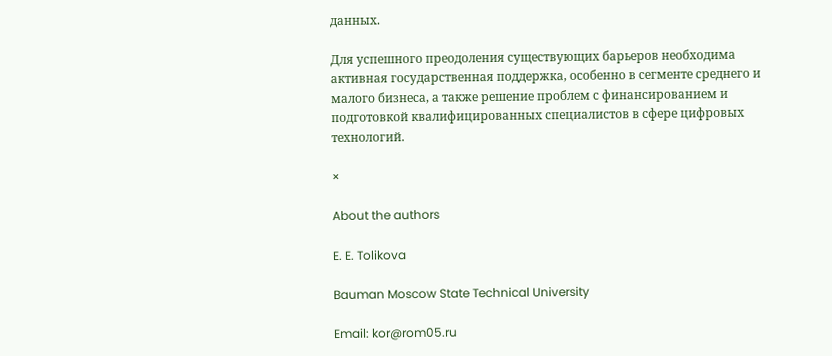данных.

Для успешного преодоления существующих барьеров необходима активная государственная поддержка, особенно в сегменте среднего и малого бизнеса, а также решение проблем с финансированием и подготовкой квалифицированных специалистов в сфере цифровых технологий.

×

About the authors

E. E. Tolikova

Bauman Moscow State Technical University

Email: kor@rom05.ru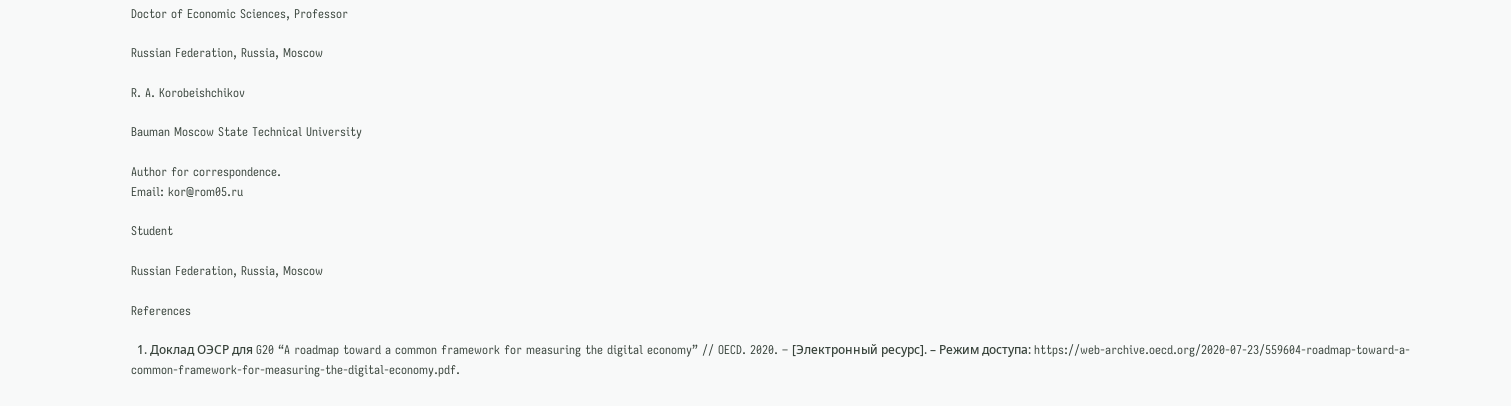Doctor of Economic Sciences, Professor

Russian Federation, Russia, Moscow

R. A. Korobeishchikov

Bauman Moscow State Technical University

Author for correspondence.
Email: kor@rom05.ru

Student

Russian Federation, Russia, Moscow

References

  1. Доклад ОЭСР для G20 “A roadmap toward a common framework for measuring the digital economy” // OECD. 2020. – [Электронный ресурс]. – Режим доступа: https://web-archive.oecd.org/2020-07-23/559604-roadmap-toward-a-common-framework-for-measuring-the-digital-economy.pdf.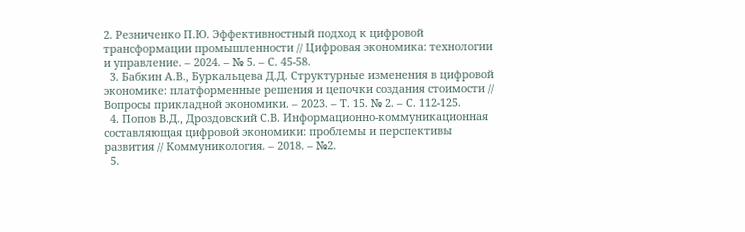2. Резниченко П.Ю. Эффективностный подход к цифровой трансформации промышленности // Цифровая экономика: технологии и управление. – 2024. – № 5. – С. 45-58.
  3. Бабкин А.В., Буркальцева Д.Д. Структурные изменения в цифровой экономике: платформенные решения и цепочки создания стоимости // Вопросы прикладной экономики. – 2023. – Т. 15. № 2. – С. 112-125.
  4. Попов В.Д., Дроздовский С.В. Информационно-коммуникационная составляющая цифровой экономики: проблемы и перспективы развития // Коммуникология. – 2018. – №2.
  5.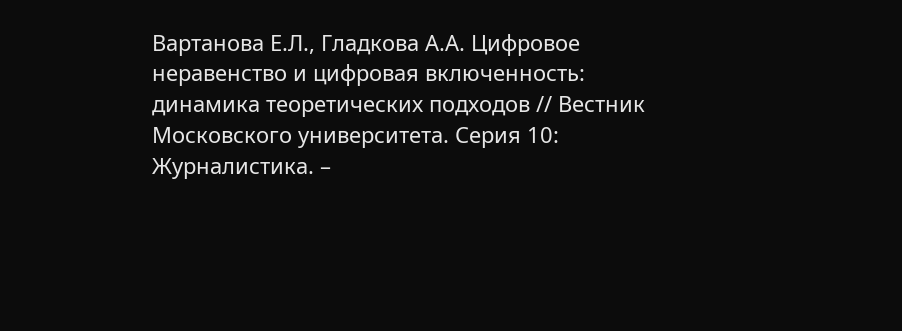Вартанова Е.Л., Гладкова А.А. Цифровое неравенство и цифровая включенность: динамика теоретических подходов // Вестник Московского университета. Серия 10: Журналистика. –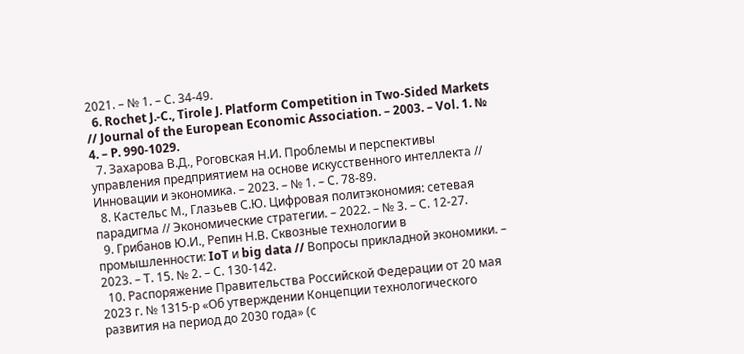2021. – № 1. – С. 34-49.
  6. Rochet J.-C., Tirole J. Platform Competition in Two-Sided Markets // Journal of the European Economic Association. – 2003. – Vol. 1. № 4. – P. 990-1029.
  7. Захарова В.Д., Роговская Н.И. Проблемы и перспективы управления предприятием на основе искусственного интеллекта // Инновации и экономика. – 2023. – № 1. – С. 78-89.
  8. Кастельс М., Глазьев С.Ю. Цифровая политэкономия: сетевая парадигма // Экономические стратегии. – 2022. – № 3. – С. 12-27.
  9. Грибанов Ю.И., Репин Н.В. Сквозные технологии в промышленности: IoT и big data // Вопросы прикладной экономики. – 2023. – Т. 15. № 2. – С. 130-142.
  10. Распоряжение Правительства Российской Федерации от 20 мая 2023 г. № 1315-р «Об утверждении Концепции технологического развития на период до 2030 года» (с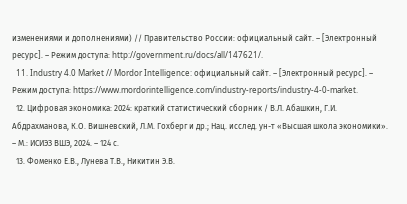изменениями и дополнениями) // Правительство России: официальный сайт. – [Электронный ресурс]. – Режим доступа: http://government.ru/docs/all/147621/.
  11. Industry 4.0 Market // Mordor Intelligence: официальный сайт. – [Электронный ресурс]. – Режим доступа: https://www.mordorintelligence.com/industry-reports/industry-4-0-market.
  12. Цифровая экономика: 2024: краткий статистический сборник / В.Л. Абашкин, Г.И. Абдрахманова, К.О. Вишневский, Л.М. Гохберг и др.; Нац. исслед. ун-т «Высшая школа экономики». – М.: ИСИЭЗ ВШЭ, 2024. – 124 с.
  13. Фоменко Е.В., Лунева Т.В., Никитин Э.В.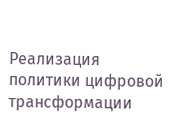Реализация политики цифровой трансформации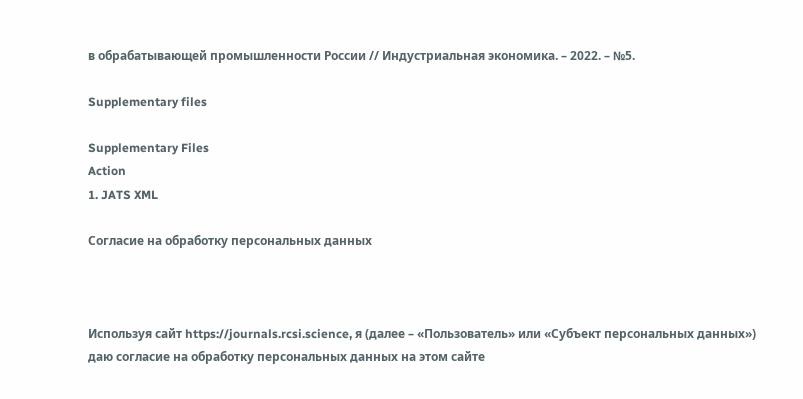в обрабатывающей промышленности России // Индустриальная экономика. – 2022. – №5.

Supplementary files

Supplementary Files
Action
1. JATS XML

Согласие на обработку персональных данных



Используя сайт https://journals.rcsi.science, я (далее – «Пользователь» или «Субъект персональных данных») даю согласие на обработку персональных данных на этом сайте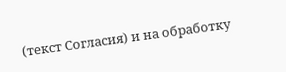(текст Согласия) и на обработку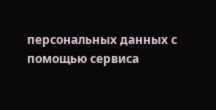персональных данных с помощью сервиса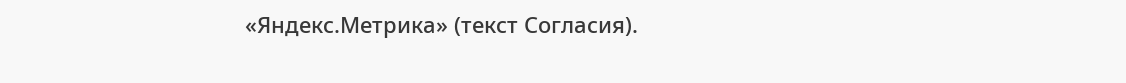«Яндекс.Метрика» (текст Согласия).